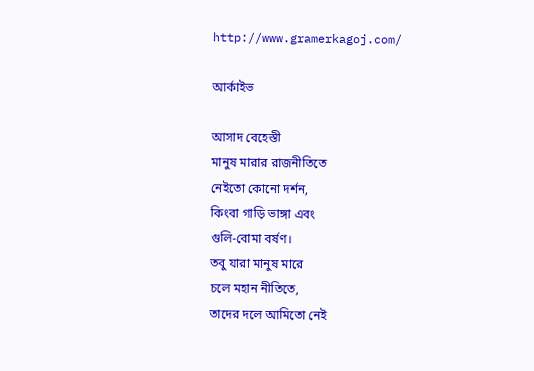http://www.gramerkagoj.com/

আর্কাইভ

আসাদ বেহেস্তী
মানুষ মারার রাজনীতিতে
নেইতো কোনো দর্শন,
কিংবা গাড়ি ভাঙ্গা এবং
গুলি-বোমা বর্ষণ।
তবু যারা মানুষ মারে
চলে মহান নীতিতে,
তাদের দলে আমিতো নেই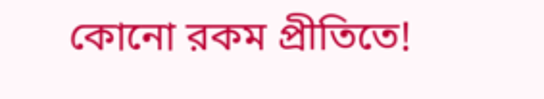কোনো রকম প্রীতিতে!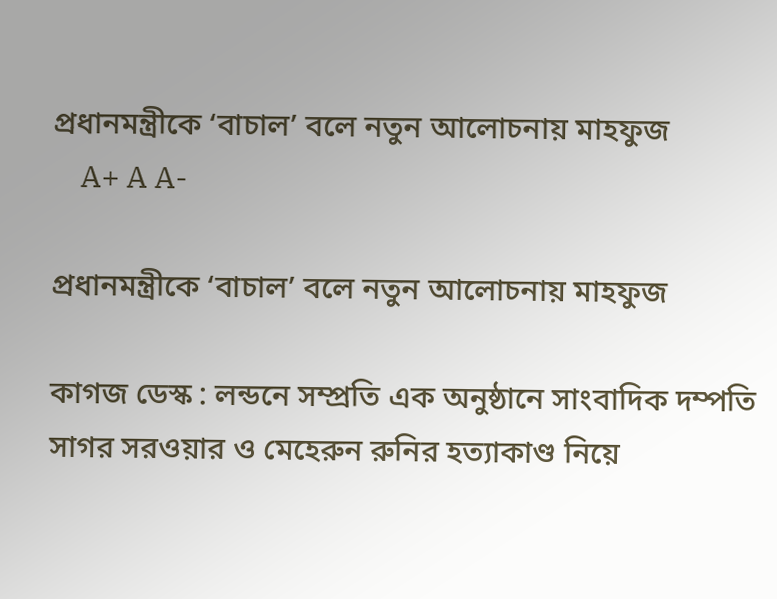প্রধানমন্ত্রীকে ‘বাচাল’ বলে নতুন আলোচনায় মাহফুজ
    A+ A A-

প্রধানমন্ত্রীকে ‘বাচাল’ বলে নতুন আলোচনায় মাহফুজ

কাগজ ডেস্ক : লন্ডনে সম্প্রতি এক অনুষ্ঠানে সাংবাদিক দম্পতি সাগর সরওয়ার ও মেহেরুন রুনির হত্যাকাণ্ড নিয়ে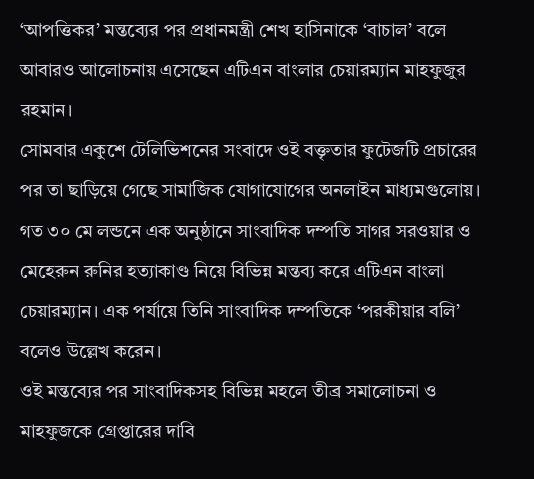‘আপত্তিকর’ মন্তব্যের পর প্রধানমন্ত্রী শেখ হাসিনাকে ‘বাচাল’ বলে আবারও আলোচনায় এসেছেন এটিএন বাংলার চেয়ারম্যান মাহফুজুর রহমান।
সোমবার একুশে টেলিভিশনের সংবাদে ওই বক্তৃতার ফুটেজটি প্রচারের পর তা ছাড়িয়ে গেছে সামাজিক যোগাযোগের অনলাইন মাধ্যমগুলোয়।
গত ৩০ মে লন্ডনে এক অনুষ্ঠানে সাংবাদিক দম্পতি সাগর সরওয়ার ও মেহেরুন রুনির হত্যাকাণ্ড নিয়ে বিভিন্ন মন্তব্য করে এটিএন বাংলা চেয়ারম্যান। এক পর্যায়ে তিনি সাংবাদিক দম্পতিকে ‘পরকীয়ার বলি’ বলেও উল্লেখ করেন।
ওই মন্তব্যের পর সাংবাদিকসহ বিভিন্ন মহলে তীব্র সমালোচনা ও মাহফুজকে গ্রেপ্তারের দাবি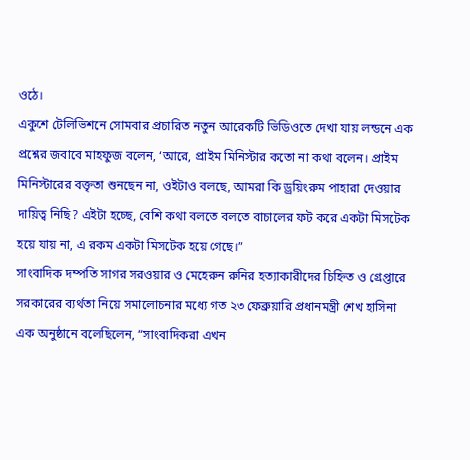ওঠে।
একুশে টেলিভিশনে সোমবার প্রচারিত নতুন আরেকটি ভিডিওতে দেখা যায় লন্ডনে এক প্রশ্নের জবাবে মাহফুজ বলেন, ‘আরে, প্রাইম মিনিস্টার কতো না কথা বলেন। প্রাইম মিনিস্টারের বক্তৃতা শুনছেন না, ওইটাও বলছে, আমরা কি ড্রয়িংরুম পাহারা দেওয়ার দায়িত্ব নিছি? এইটা হচ্ছে, বেশি কথা বলতে বলতে বাচালের ফট করে একটা মিসটেক হয়ে যায় না, এ রকম একটা মিসটেক হয়ে গেছে।”
সাংবাদিক দম্পতি সাগর সরওয়ার ও মেহেরুন রুনির হত্যাকারীদের চিহ্নিত ও গ্রেপ্তারে সরকারের ব্যর্থতা নিয়ে সমালোচনার মধ্যে গত ২৩ ফেব্রুয়ারি প্রধানমন্ত্রী শেখ হাসিনা এক অনুষ্ঠানে বলেছিলেন, “সাংবাদিকরা এখন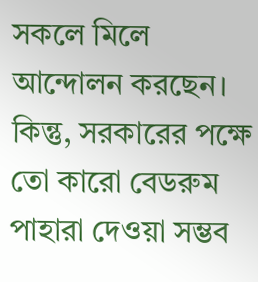সকলে মিলে আন্দোলন করছেন। কিন্তু, সরকারের পক্ষে তো কারো বেডরুম পাহারা দেওয়া সম্ভব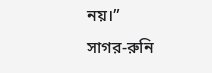নয়।”
সাগর-রুনি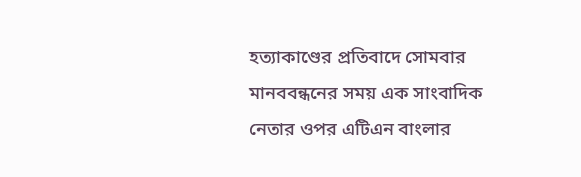হত্যাকাণ্ডের প্রতিবাদে সোমবার মানববন্ধনের সময় এক সাংবাদিক নেতার ওপর এটিএন বাংলার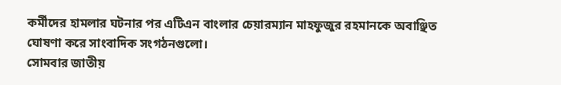কর্মীদের হামলার ঘটনার পর এটিএন বাংলার চেয়ারম্যান মাহফুজুর রহমানকে অবাঞ্ছিত ঘোষণা করে সাংবাদিক সংগঠনগুলো।
সোমবার জাতীয়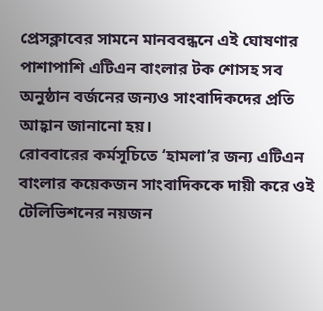প্রেসক্লাবের সামনে মানববন্ধনে এই ঘোষণার পাশাপাশি এটিএন বাংলার টক শোসহ সব অনুষ্ঠান বর্জনের জন্যও সাংবাদিকদের প্রতি আহ্বান জানানো হয়।
রোববারের কর্মসূচিতে ‘হামলা’র জন্য এটিএন বাংলার কয়েকজন সাংবাদিককে দায়ী করে ওই টেলিভিশনের নয়জন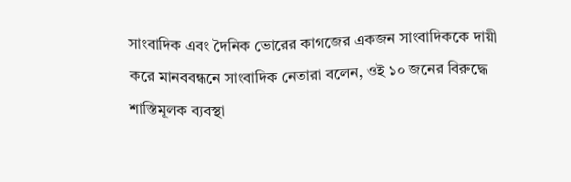সাংবাদিক এবং দৈনিক ভোরের কাগজের একজন সাংবাদিককে দায়ী করে মানববন্ধনে সাংবাদিক নেতারা বলেন, ওই ১০ জনের বিরুদ্ধে শাস্তিমূলক ব্যবস্থা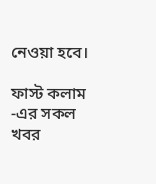নেওয়া হবে।

ফাস্ট কলাম -এর সকল খবর